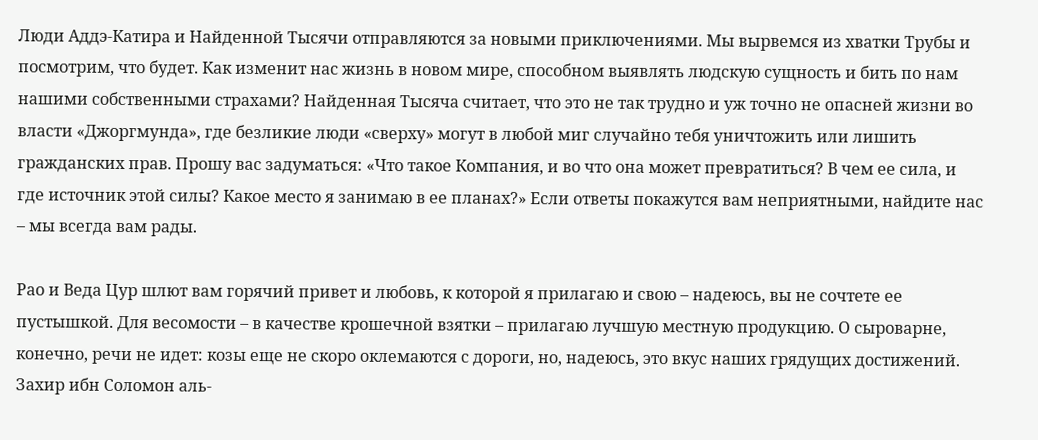Люди Аддэ-Катира и Найденной Тысячи отправляются за новыми приключениями. Мы вырвемся из хватки Трубы и посмотрим, что будет. Как изменит нас жизнь в новом мире, способном выявлять людскую сущность и бить по нам нашими собственными страхами? Найденная Тысяча считает, что это не так трудно и уж точно не опасней жизни во власти «Джоргмунда», где безликие люди «сверху» могут в любой миг случайно тебя уничтожить или лишить гражданских прав. Прошу вас задуматься: «Что такое Компания, и во что она может превратиться? В чем ее сила, и где источник этой силы? Какое место я занимаю в ее планах?» Если ответы покажутся вам неприятными, найдите нас – мы всегда вам рады.

Рао и Веда Цур шлют вам горячий привет и любовь, к которой я прилагаю и свою – надеюсь, вы не сочтете ее пустышкой. Для весомости – в качестве крошечной взятки – прилагаю лучшую местную продукцию. О сыроварне, конечно, речи не идет: козы еще не скоро оклемаются с дороги, но, надеюсь, это вкус наших грядущих достижений. Захир ибн Соломон аль-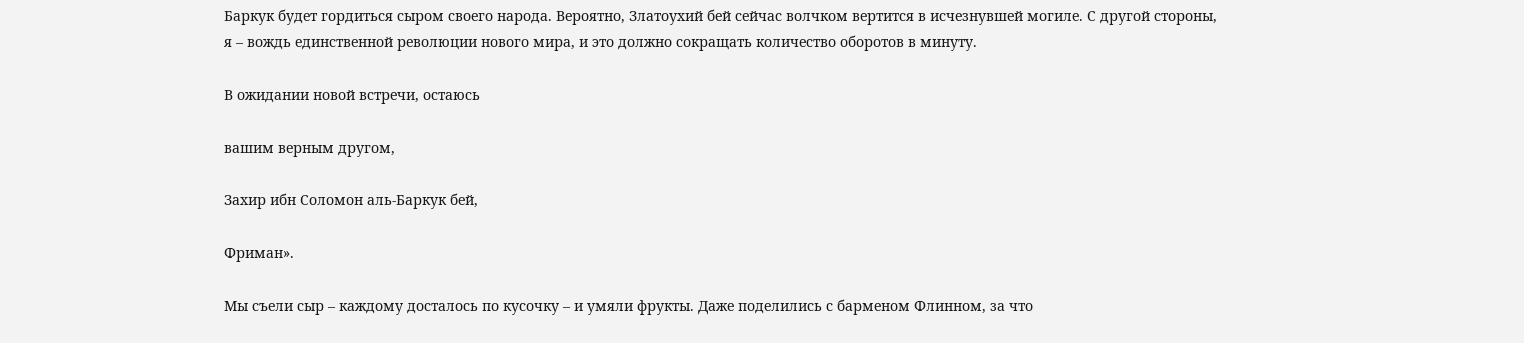Баркук будет гордиться сыром своего народа. Вероятно, Златоухий бей сейчас волчком вертится в исчезнувшей могиле. С другой стороны, я – вождь единственной революции нового мира, и это должно сокращать количество оборотов в минуту.

В ожидании новой встречи, остаюсь

вашим верным другом,

Захир ибн Соломон аль-Баркук бей,

Фриман».

Мы съели сыр – каждому досталось по кусочку – и умяли фрукты. Даже поделились с барменом Флинном, за что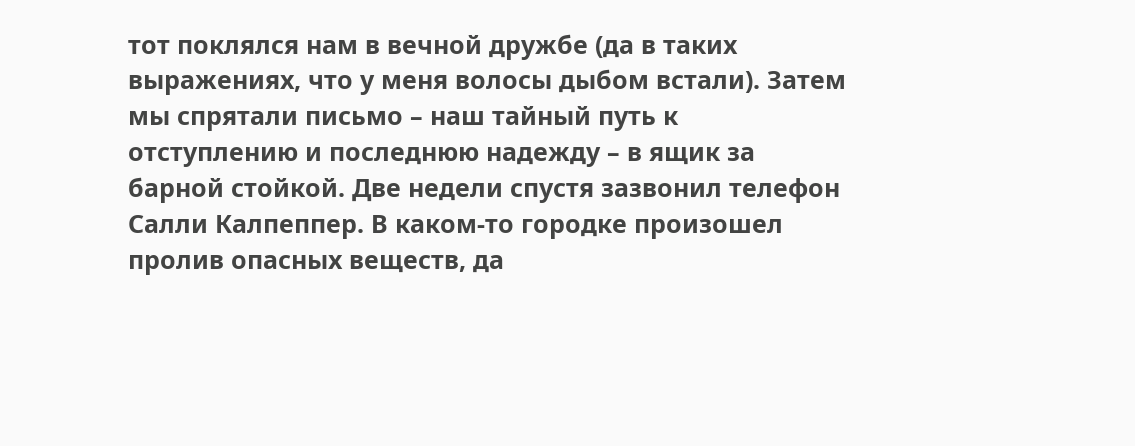тот поклялся нам в вечной дружбе (да в таких выражениях, что у меня волосы дыбом встали). Затем мы спрятали письмо – наш тайный путь к отступлению и последнюю надежду – в ящик за барной стойкой. Две недели спустя зазвонил телефон Салли Калпеппер. В каком-то городке произошел пролив опасных веществ, да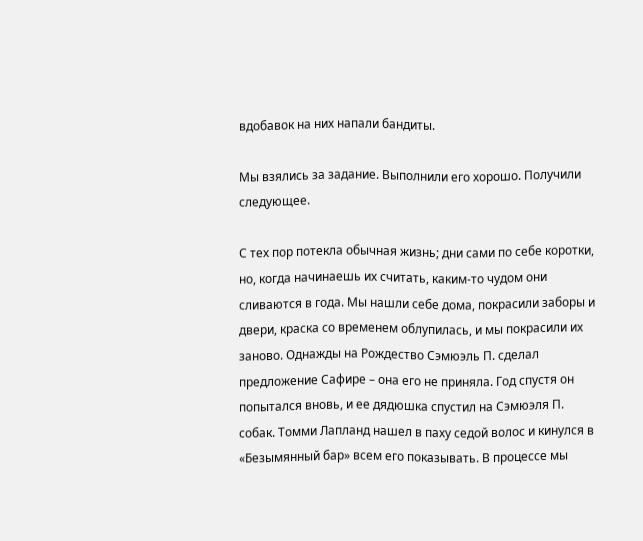вдобавок на них напали бандиты.

Мы взялись за задание. Выполнили его хорошо. Получили следующее.

С тех пор потекла обычная жизнь; дни сами по себе коротки, но, когда начинаешь их считать, каким-то чудом они сливаются в года. Мы нашли себе дома, покрасили заборы и двери, краска со временем облупилась, и мы покрасили их заново. Однажды на Рождество Сэмюэль П. сделал предложение Сафире – она его не приняла. Год спустя он попытался вновь, и ее дядюшка спустил на Сэмюэля П. собак. Томми Лапланд нашел в паху седой волос и кинулся в «Безымянный бар» всем его показывать. В процессе мы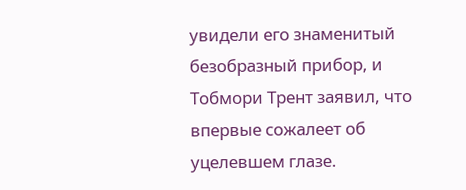увидели его знаменитый безобразный прибор, и Тобмори Трент заявил, что впервые сожалеет об уцелевшем глазе.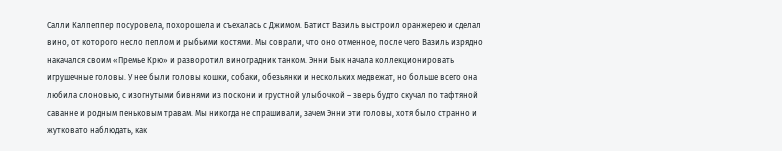Салли Калпеппер посуровела, похорошела и съехалась с Джимом. Батист Вазиль выстроил оранжерею и сделал вино, от которого несло пеплом и рыбьими костями. Мы соврали, что оно отменное, после чего Вазиль изрядно накачался своим «Премье Крю» и разворотил виноградник танком. Энни Бык начала коллекционировать игрушечные головы. У нее были головы кошки, собаки, обезьянки и нескольких медвежат, но больше всего она любила слоновью, с изогнутыми бивнями из поскони и грустной улыбочкой – зверь будто скучал по тафтяной саванне и родным пеньковым травам. Мы никогда не спрашивали, зачем Энни эти головы, хотя было странно и жутковато наблюдать, как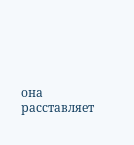она расставляет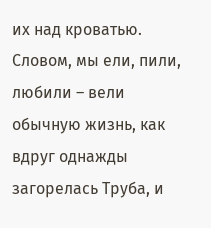их над кроватью. Словом, мы ели, пили, любили – вели обычную жизнь, как вдруг однажды загорелась Труба, и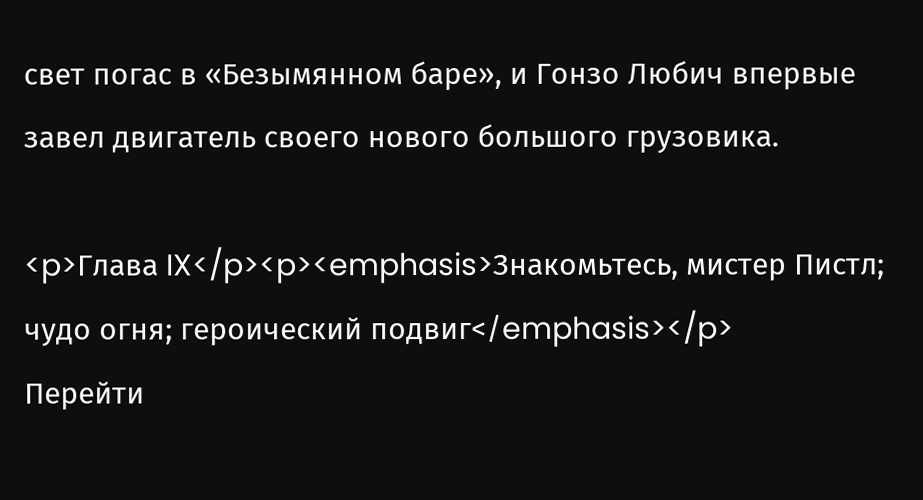свет погас в «Безымянном баре», и Гонзо Любич впервые завел двигатель своего нового большого грузовика.

<p>Глава IX</p><p><emphasis>Знакомьтесь, мистер Пистл; чудо огня; героический подвиг</emphasis></p>
Перейти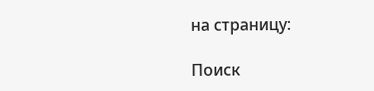на страницу:

Поиск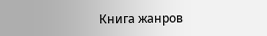Книга жанров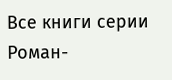Все книги серии Роман-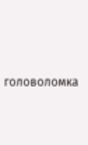головоломка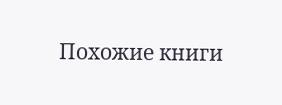Похожие книги